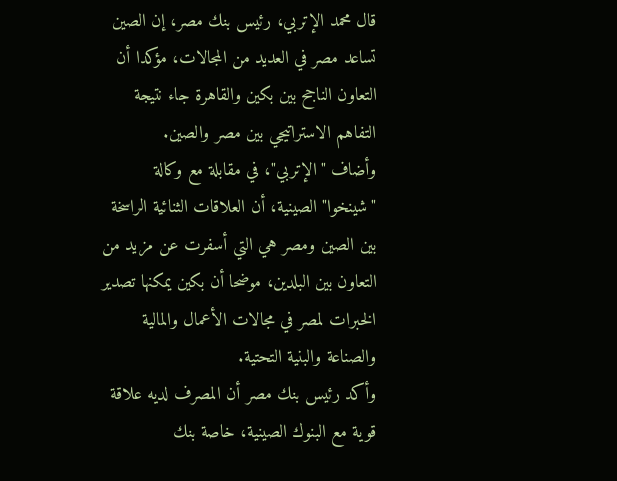قال محمد الإتربي، رئيس بنك مصر، إن الصين تساعد مصر في العديد من المجالات، مؤكدا أن التعاون الناجح بين بكين والقاهرة جاء نتيجة التفاهم الاستراتيجي بين مصر والصين.
وأضاف "الإتربي"، في مقابلة مع وكالة "شينخوا" الصينية، أن العلاقات الثنائية الراسخة بين الصين ومصر هي التي أسفرت عن مزيد من التعاون بين البلدين، موضحا أن بكين يمكنها تصدير الخبرات لمصر في مجالات الأعمال والمالية والصناعة والبنية التحتية.
وأكد رئيس بنك مصر أن المصرف لديه علاقة قوية مع البنوك الصينية، خاصة بنك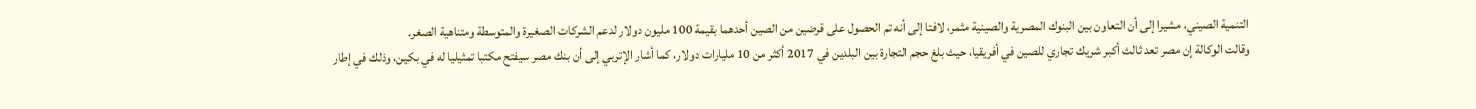التنمية الصيني، مشيرا إلى أن التعاون بين البنوك المصرية والصينية مثمر، لافتا إلى أنه تم الحصول على قرضين من الصين أحدهما بقيمة 100 مليون دولار لدعم الشركات الصغيرة والمتوسطة ومتناهية الصغر.
وقالت الوكالة إن مصر تعد ثالث أكبر شريك تجاري للصين في أفريقيا، حيث بلغ حجم التجارة بين البلدين في 2017 أكثر من 10 مليارات دولار، كما أشار الإتربي إلى أن بنك مصر سيفتح مكتبا تمثيليا له في بكين، وذلك في إطار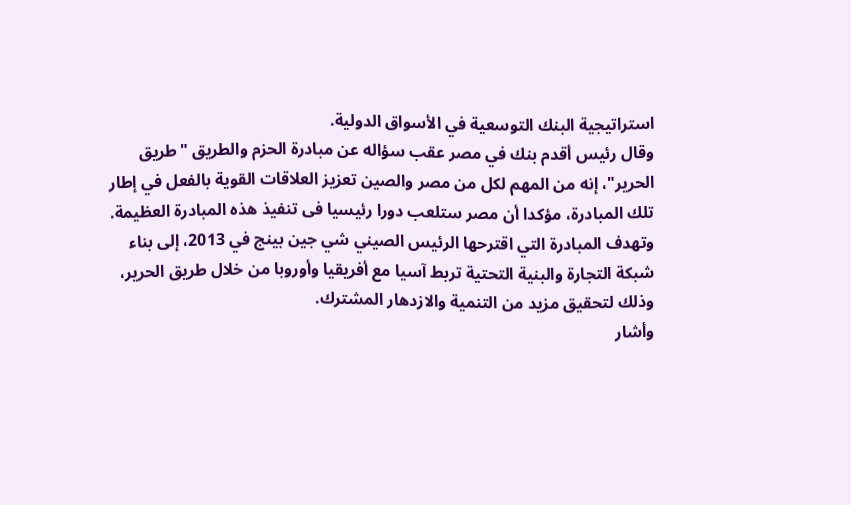استراتيجية البنك التوسعية في الأسواق الدولية.
وقال رئيس أقدم بنك في مصر عقب سؤاله عن مبادرة الحزم والطريق "طريق الحرير"، إنه من المهم لكل من مصر والصين تعزيز العلاقات القوية بالفعل في إطار تلك المبادرة، مؤكدا أن مصر ستلعب دورا رئيسيا فى تنفيذ هذه المبادرة العظيمة.
وتهدف المبادرة التي اقترحها الرئيس الصيني شي جين بينج في 2013، إلى بناء شبكة التجارة والبنية التحتية تربط آسيا مع أفريقيا وأوروبا من خلال طريق الحرير، وذلك لتحقيق مزيد من التنمية والازدهار المشترك.
وأشار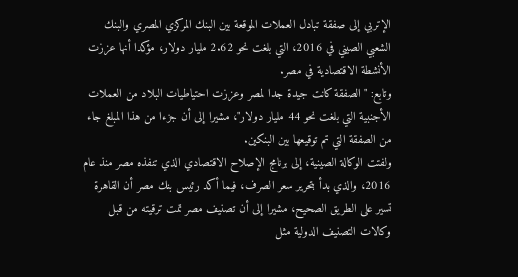الإتربي إلى صفقة تبادل العملات الموقعة بين البنك المركزي المصري والبنك الشعبي الصيني في 2016، التي بلغت نحو 2.62 مليار دولار، مؤكدا أنها عززت الأنشطة الاقتصادية في مصر.
وتابع: "الصفقة كانت جيدة جدا لمصر وعززت احتياطيات البلاد من العملات الأجنبية التي بلغت نحو 44 مليار دولار"، مشيرا إلى أن جزءا من هذا المبلغ جاء من الصفقة التي تم توقيعها بين البنكين.
ولفتت الوكالة الصينية، إلى برنامج الإصلاح الاقتصادي الذي تنفذه مصر منذ عام 2016، والذي بدأ بتحرير سعر الصرف، فيما أكد رئيس بنك مصر أن القاهرة تسير على الطريق الصحيح، مشيرا إلى أن تصنيف مصر تمت ترقيته من قبل وكالات التصنيف الدولية مثل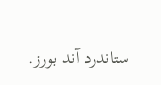ستاندرد آند بورز.